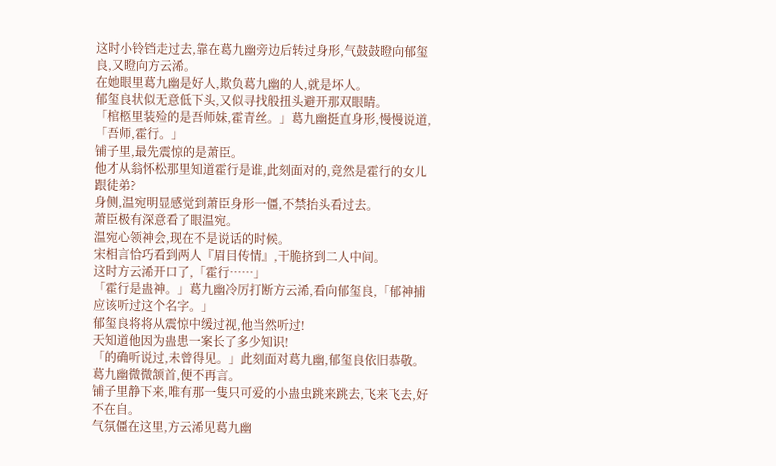这时小铃铛走过去,靠在葛九幽旁边后转过身形,气鼓鼓瞪向郁玺良,又瞪向方云浠。
在她眼里葛九幽是好人,欺负葛九幽的人,就是坏人。
郁玺良状似无意低下头,又似寻找般扭头避开那双眼睛。
「棺柩里装殓的是吾师妹,霍青丝。」葛九幽挺直身形,慢慢说道,「吾师,霍行。」
铺子里,最先震惊的是萧臣。
他才从翁怀松那里知道霍行是谁,此刻面对的,竟然是霍行的女儿跟徒弟?
身侧,温宛明显感觉到萧臣身形一僵,不禁抬头看过去。
萧臣极有深意看了眼温宛。
温宛心领神会,现在不是说话的时候。
宋相言恰巧看到两人『眉目传情』,干脆挤到二人中间。
这时方云浠开口了,「霍行……」
「霍行是蛊神。」葛九幽冷厉打断方云浠,看向郁玺良,「郁神捕应该听过这个名字。」
郁玺良将将从震惊中缓过视,他当然听过!
天知道他因为蛊患一案长了多少知识!
「的确听说过,未曾得见。」此刻面对葛九幽,郁玺良依旧恭敬。
葛九幽微微颔首,便不再言。
铺子里静下来,唯有那一隻只可爱的小蛊虫跳来跳去,飞来飞去,好不在自。
气氛僵在这里,方云浠见葛九幽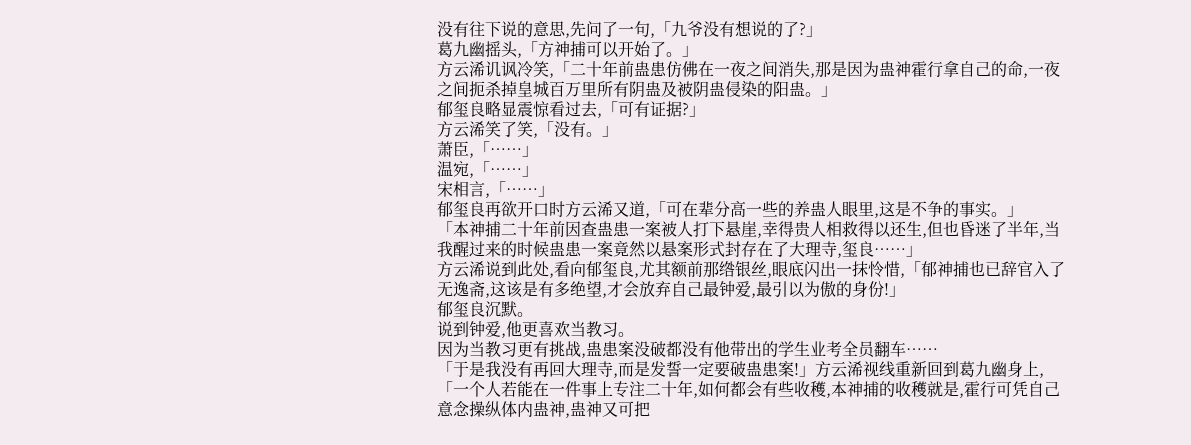没有往下说的意思,先问了一句,「九爷没有想说的了?」
葛九幽摇头,「方神捕可以开始了。」
方云浠讥讽冷笑,「二十年前蛊患仿佛在一夜之间消失,那是因为蛊神霍行拿自己的命,一夜之间扼杀掉皇城百万里所有阴蛊及被阴蛊侵染的阳蛊。」
郁玺良略显震惊看过去,「可有证据?」
方云浠笑了笑,「没有。」
萧臣,「……」
温宛,「……」
宋相言,「……」
郁玺良再欲开口时方云浠又道,「可在辈分高一些的养蛊人眼里,这是不争的事实。」
「本神捕二十年前因查蛊患一案被人打下悬崖,幸得贵人相救得以还生,但也昏迷了半年,当我醒过来的时候蛊患一案竟然以悬案形式封存在了大理寺,玺良……」
方云浠说到此处,看向郁玺良,尤其额前那绺银丝,眼底闪出一抹怜惜,「郁神捕也已辞官入了无逸斋,这该是有多绝望,才会放弃自己最钟爱,最引以为傲的身份!」
郁玺良沉默。
说到钟爱,他更喜欢当教习。
因为当教习更有挑战,蛊患案没破都没有他带出的学生业考全员翻车……
「于是我没有再回大理寺,而是发誓一定要破蛊患案!」方云浠视线重新回到葛九幽身上,「一个人若能在一件事上专注二十年,如何都会有些收穫,本神捕的收穫就是,霍行可凭自己意念操纵体内蛊神,蛊神又可把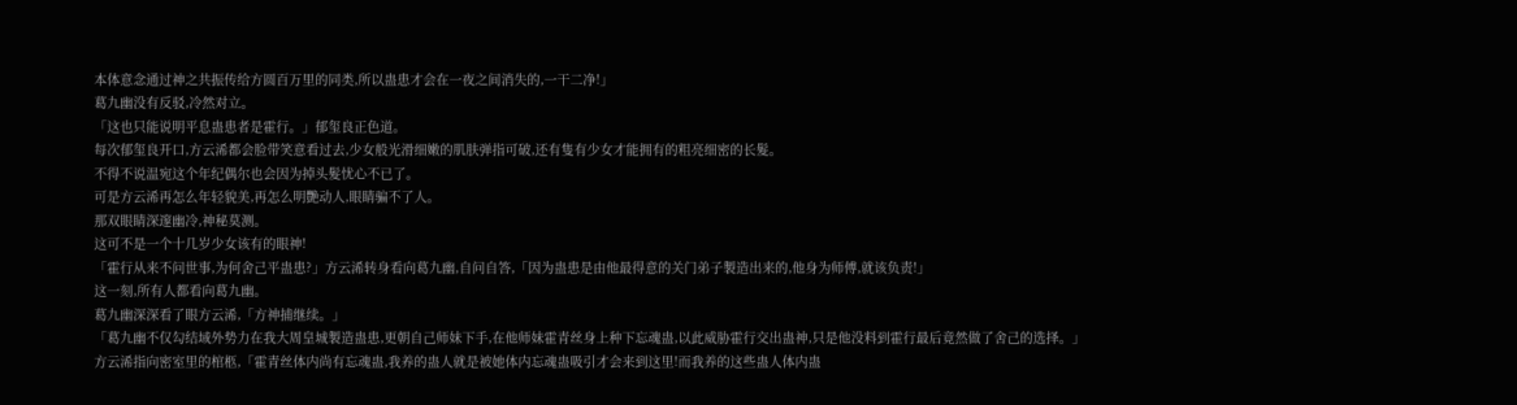本体意念通过神之共振传给方圆百万里的同类,所以蛊患才会在一夜之间消失的,一干二净!」
葛九幽没有反驳,冷然对立。
「这也只能说明平息蛊患者是霍行。」郁玺良正色道。
每次郁玺良开口,方云浠都会脸带笑意看过去,少女般光滑细嫩的肌肤弹指可破,还有隻有少女才能拥有的粗亮细密的长髮。
不得不说温宛这个年纪偶尔也会因为掉头髮忧心不已了。
可是方云浠再怎么年轻貌美,再怎么明艷动人,眼睛骗不了人。
那双眼睛深邃幽冷,神秘莫测。
这可不是一个十几岁少女该有的眼神!
「霍行从来不问世事,为何舍己平蛊患?」方云浠转身看向葛九幽,自问自答,「因为蛊患是由他最得意的关门弟子製造出来的,他身为师傅,就该负责!」
这一刻,所有人都看向葛九幽。
葛九幽深深看了眼方云浠,「方神捕继续。」
「葛九幽不仅勾结域外势力在我大周皇城製造蛊患,更朝自己师妹下手,在他师妹霍青丝身上种下忘魂蛊,以此威胁霍行交出蛊神,只是他没料到霍行最后竟然做了舍己的选择。」
方云浠指向密室里的棺柩,「霍青丝体内尚有忘魂蛊,我养的蛊人就是被她体内忘魂蛊吸引才会来到这里!而我养的这些蛊人体内蛊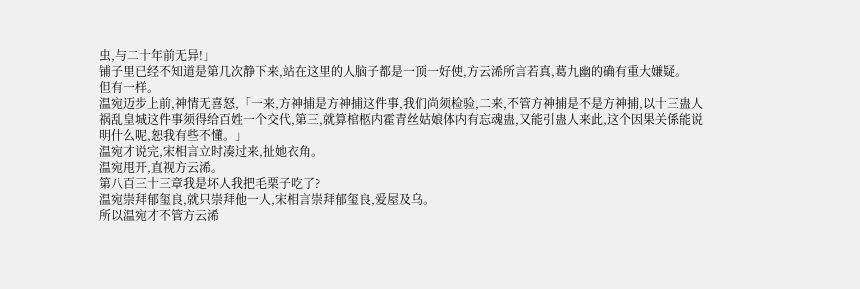虫,与二十年前无异!」
铺子里已经不知道是第几次静下来,站在这里的人脑子都是一顶一好使,方云浠所言若真,葛九幽的确有重大嫌疑。
但有一样。
温宛迈步上前,神情无喜怒,「一来,方神捕是方神捕这件事,我们尚须检验,二来,不管方神捕是不是方神捕,以十三蛊人祸乱皇城这件事须得给百姓一个交代,第三,就算棺柩内霍青丝姑娘体内有忘魂蛊,又能引蛊人来此,这个因果关係能说明什么呢,恕我有些不懂。」
温宛才说完,宋相言立时凑过来,扯她衣角。
温宛甩开,直视方云浠。
第八百三十三章我是坏人我把毛栗子吃了?
温宛崇拜郁玺良,就只崇拜他一人,宋相言崇拜郁玺良,爱屋及乌。
所以温宛才不管方云浠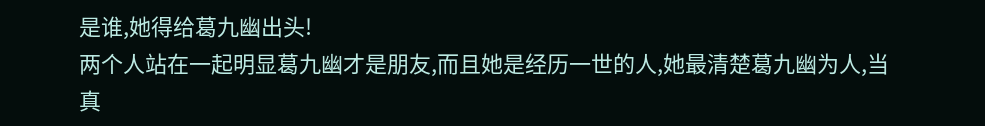是谁,她得给葛九幽出头!
两个人站在一起明显葛九幽才是朋友,而且她是经历一世的人,她最清楚葛九幽为人,当真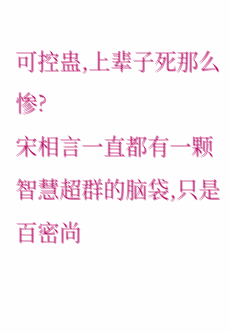可控蛊,上辈子死那么惨?
宋相言一直都有一颗智慧超群的脑袋,只是百密尚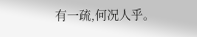有一疏,何况人乎。